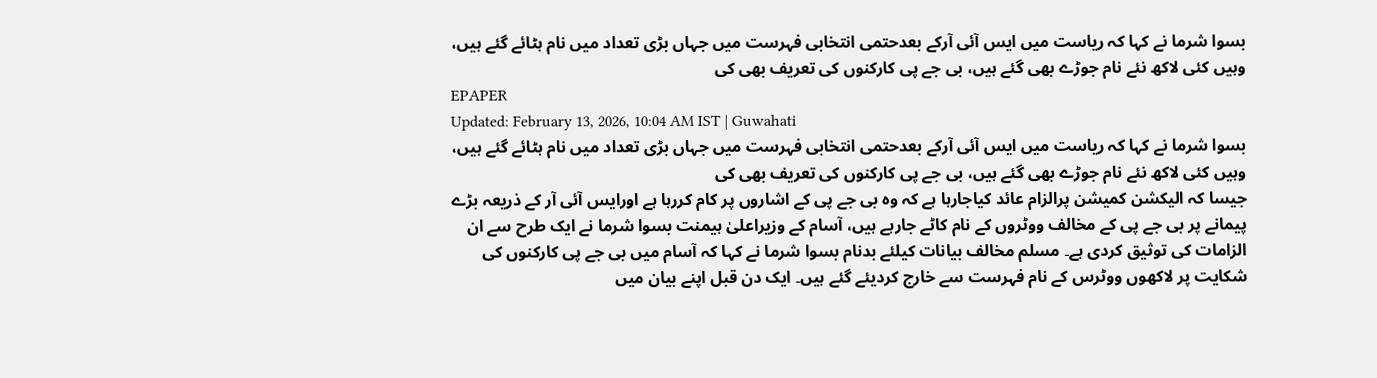بسوا شرما نے کہا کہ ریاست میں ایس آئی آرکے بعدحتمی انتخابی فہرست میں جہاں بڑی تعداد میں نام ہٹائے گئے ہیں، وہیں کئی لاکھ نئے نام جوڑے بھی گئے ہیں، بی جے پی کارکنوں کی تعریف بھی کی
EPAPER
Updated: February 13, 2026, 10:04 AM IST | Guwahati
بسوا شرما نے کہا کہ ریاست میں ایس آئی آرکے بعدحتمی انتخابی فہرست میں جہاں بڑی تعداد میں نام ہٹائے گئے ہیں، وہیں کئی لاکھ نئے نام جوڑے بھی گئے ہیں، بی جے پی کارکنوں کی تعریف بھی کی
جیسا کہ الیکشن کمیشن پرالزام عائد کیاجارہا ہے کہ وہ بی جے پی کے اشاروں پر کام کررہا ہے اورایس آئی آر کے ذریعہ بڑے پیمانے پر بی جے پی کے مخالف ووٹروں کے نام کاٹے جارہے ہیں، آسام کے وزیراعلیٰ ہیمنت بسوا شرما نے ایک طرح سے ان الزامات کی توثیق کردی ہے۔ مسلم مخالف بیانات کیلئے بدنام بسوا شرما نے کہا کہ آسام میں بی جے پی کارکنوں کی شکایت پر لاکھوں ووٹرس کے نام فہرست سے خارج کردیئے گئے ہیں۔ ایک دن قبل اپنے بیان میں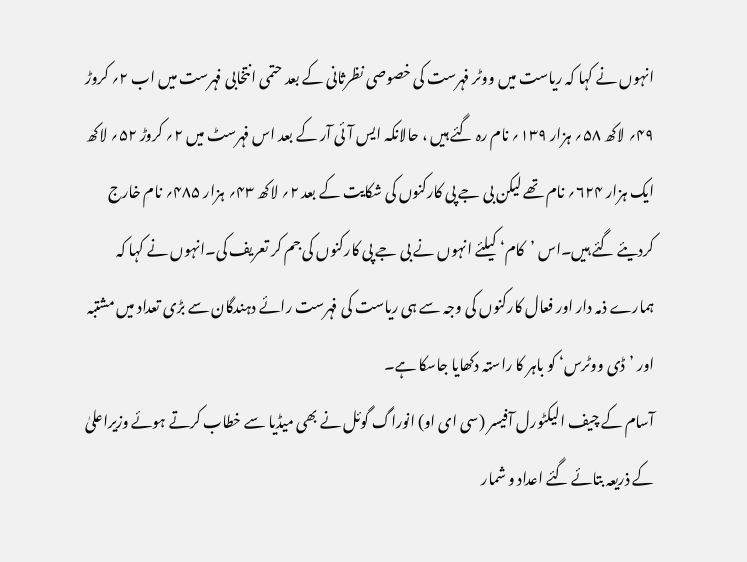انہوں نے کہا کہ ریاست میں ووٹر فہرست کی خصوصی نظرثانی کے بعد حتمی انتخابی فہرست میں اب ۲؍ کروڑ ۴۹؍ لاکھ ۵۸؍ ہزار ۱۳۹؍ نام رہ گئے ہیں ، حالانکہ ایس آئی آر کے بعد اس فہرسٹ میں ۲؍ کروڑ ۵۲؍ لاکھ ایک ہزار ۶۲۴؍ نام تھے لیکن بی جے پی کارکنوں کی شکایت کے بعد ۲؍ لاکھ ۴۳؍ ہزار ۴۸۵؍ نام خارج کردیئے گئے ہیں۔اس ’کام‘ کیلئے انہوں نے بی جے پی کارکنوں کی جم کر تعریف کی۔انہوں نے کہا کہ ہمارے ذمہ دار اور فعال کارکنوں کی وجہ سے ہی ریاست کی فہرست رائے دہندگان سے بڑی تعداد میں مشتبہ اور ’ڈی ووٹرس‘ کو باہر کا راستہ دکھایا جاسکا ہے۔
آسام کے چیف الیکٹورل آفیسر (سی ای او) انوراگ گوئل نے بھی میڈیا سے خطاب کرتے ہوئے وزیراعلیٰ کے ذریعہ بتائے گئے اعداد و شمار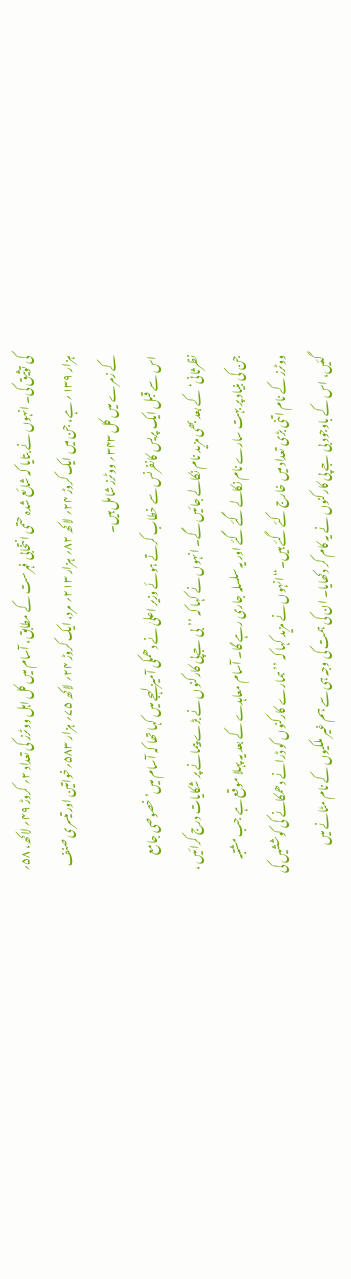کی توثیق کی۔ انہوں نے بتایا کہ شائع شدہ حتمی انتخابی فہرست کے مطابق، آسام میں کل اہل ووٹرز کی تعداد ۲؍ کروڑ ۴۹؍ لاکھ، ۵۸؍ ہزار ۱۳۹؍ ہے، جن میں ایک کروڑ ۲۴؍ لاکھ ۸۲؍ ہزار ۲۱۳؍ مرد، ایک کروڑ ۲۴؍ لاکھ ۷۵؍ ہزار ۵۸۳؍خواتین اور تیسری صنف کے زمرے میں کل ۳۴۳؍ ووٹرز شامل ہیں۔
اس سے قبل ایک پریس کانفرنس سے خطاب کرتے ہوئے وزیر اعلیٰ نے دھمکی آمیز لہجے میں کہا تھا کہ آسام میں’خصوصی جامع نظرثانی‘ کے بعد بھی مزید نام نکالے جائیں گے۔ انہوں نے کہا کہ ’’بی جےپی کارکنوں نے بڑے پیمانے پر شکایات درج کرائیں ، جن کی بنیاد پر بہت سارے نام نکالے گئے گئے اور یہ سلسلہ جاری رہے گا۔ آسام معاہدے کے بعد یہ پہلا موقع ہے جب مشتبہ ووٹرز کے نام اتنی بڑی تعداد میں خارج کئے گئے ہیں۔‘‘انہوں نے مزید کہا کہ ’’ہمارے کارکنوں کو ڈرانے دھمکانے کی کوششیں کی گئیں، اس کے باوجود بی جے پی کارکنوں نے یہ کام کر دکھایا۔ ان کی ہمت کی وجہ ہی سے ہم غیر ملکیوں کے نام مٹانے میں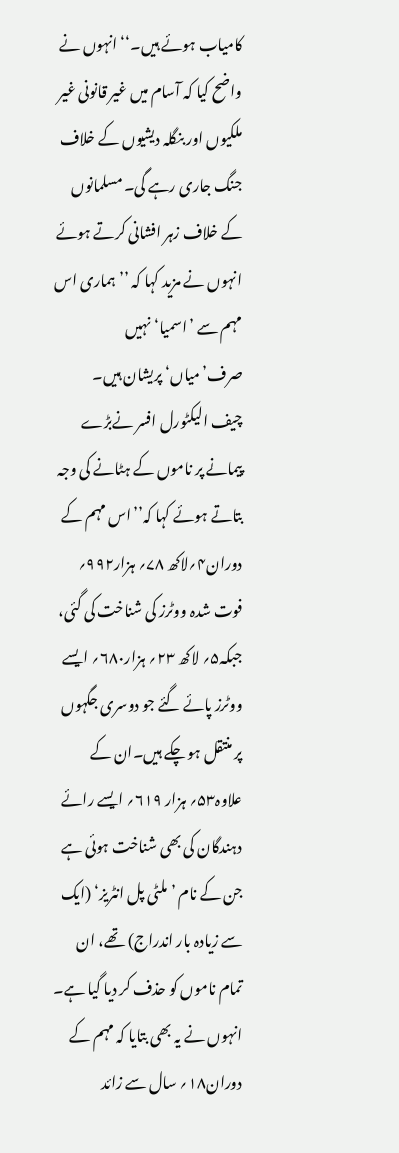کامیاب ہوئے ہیں۔‘‘ انہوں نے واضح کیا کہ آسام میں غیر قانونی غیر ملکیوں اور بنگلہ دیشیوں کے خلاف جنگ جاری رہے گی۔ مسلمانوں کے خلاف زہر افشانی کرتے ہوئے انہوں نے مزید کہا کہ ’’ہماری اس مہم سے ’اسمیا‘ نہیں صرف’میاں‘ پریشان ہیں۔
چیف الیکٹورل افسر نےبڑے پیمانے پر ناموں کے ہٹانے کی وجہ بتاتے ہوئے کہا کہ’’اس مہم کے دوران۴؍لاکھ ۷۸؍ ہزار۹۹۲؍ فوت شدہ ووٹرز کی شناخت کی گئی، جبکہ۵؍ لاکھ ۲۳؍ ہزار۶۸۰؍ ایسے ووٹرز پائے گئے جو دوسری جگہوں پر منتقل ہو چکے ہیں۔ان کے علاوہ۵۳؍ ہزار ۶۱۹؍ ایسے رائے دہندگان کی بھی شناخت ہوئی ہے جن کے نام ’ملٹی پل انٹریز‘ (ایک سے زیادہ بار اندراج) تھے، ان تمام ناموں کو حذف کر دیا گیا ہے۔ انہوں نے یہ بھی بتایا کہ مہم کے دوران۱۸؍ سال سے زائد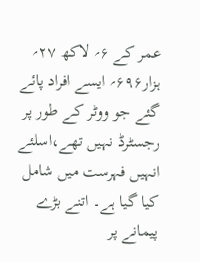عمر کے ۶؍ لاکھ ۲۷؍ ہزار۶۹۶؍ ایسے افراد پائے گئے جو ووٹر کے طور پر رجسٹرڈ نہیں تھے،اسلئے انہیں فہرست میں شامل کیا گیا ہے۔ اتنے بڑے پیمانے پر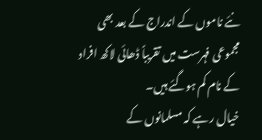نئے ناموں کے اندراج کے بعد بھی مجموعی فہرست میں تقریباً ڈھائی لاکھ افراد کے نام کم ہوگئے ہیں۔
خیال رہے کہ مسلمانوں کے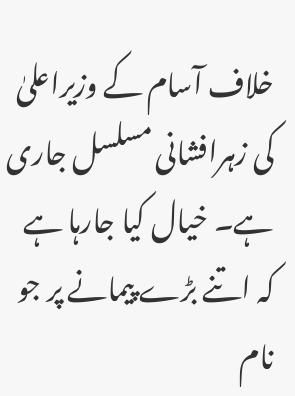خلاف آسام کے وزیراعلیٰ کی زہرافشانی مسلسل جاری ہے۔ خیال کیا جارہا ہے کہ اتنے بڑے پیمانے پر جو نام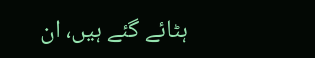ہٹائے گئے ہیں، ان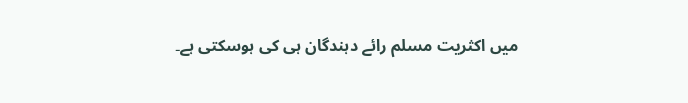میں اکثریت مسلم رائے دہندگان ہی کی ہوسکتی ہے۔